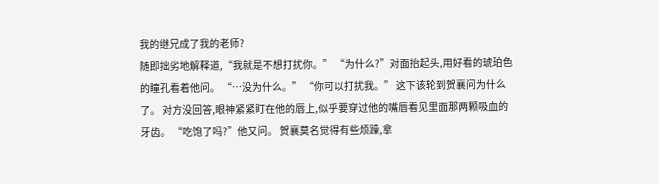我的继兄成了我的老师?
随即拙劣地解释道,“我就是不想打扰你。” “为什么?”对面抬起头,用好看的琥珀色的瞳孔看着他问。 “…没为什么。” “你可以打扰我。” 这下该轮到贺襄问为什么了。 对方没回答,眼神紧紧盯在他的唇上,似乎要穿过他的嘴唇看见里面那两颗吸血的牙齿。 “吃饱了吗?”他又问。 贺襄莫名觉得有些烦躁,拿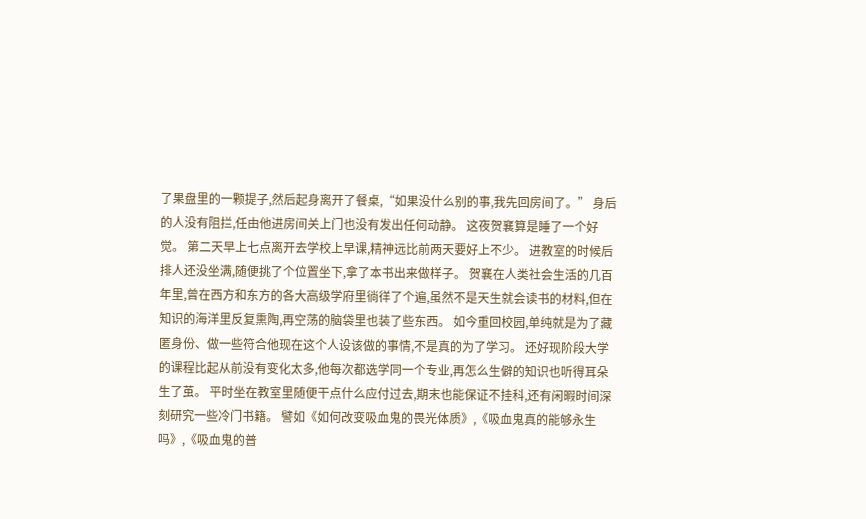了果盘里的一颗提子,然后起身离开了餐桌,“如果没什么别的事,我先回房间了。” 身后的人没有阻拦,任由他进房间关上门也没有发出任何动静。 这夜贺襄算是睡了一个好觉。 第二天早上七点离开去学校上早课,精神远比前两天要好上不少。 进教室的时候后排人还没坐满,随便挑了个位置坐下,拿了本书出来做样子。 贺襄在人类社会生活的几百年里,曾在西方和东方的各大高级学府里徜徉了个遍,虽然不是天生就会读书的材料,但在知识的海洋里反复熏陶,再空荡的脑袋里也装了些东西。 如今重回校园,单纯就是为了藏匿身份、做一些符合他现在这个人设该做的事情,不是真的为了学习。 还好现阶段大学的课程比起从前没有变化太多,他每次都选学同一个专业,再怎么生僻的知识也听得耳朵生了茧。 平时坐在教室里随便干点什么应付过去,期末也能保证不挂科,还有闲暇时间深刻研究一些冷门书籍。 譬如《如何改变吸血鬼的畏光体质》,《吸血鬼真的能够永生吗》,《吸血鬼的普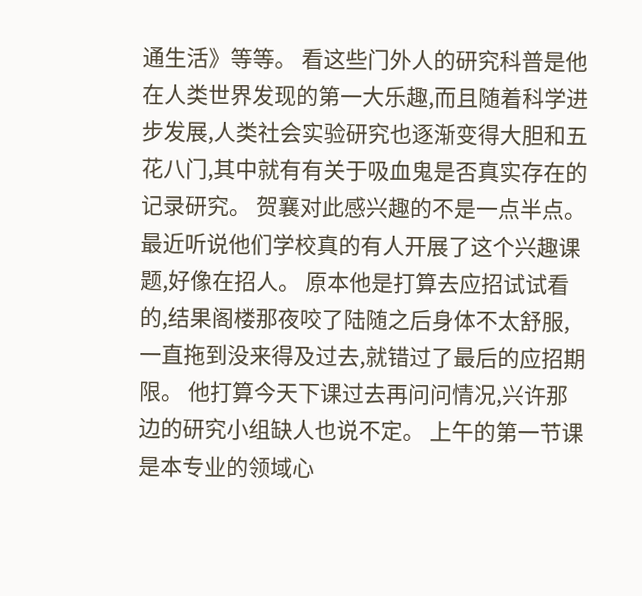通生活》等等。 看这些门外人的研究科普是他在人类世界发现的第一大乐趣,而且随着科学进步发展,人类社会实验研究也逐渐变得大胆和五花八门,其中就有有关于吸血鬼是否真实存在的记录研究。 贺襄对此感兴趣的不是一点半点。 最近听说他们学校真的有人开展了这个兴趣课题,好像在招人。 原本他是打算去应招试试看的,结果阁楼那夜咬了陆随之后身体不太舒服,一直拖到没来得及过去,就错过了最后的应招期限。 他打算今天下课过去再问问情况,兴许那边的研究小组缺人也说不定。 上午的第一节课是本专业的领域心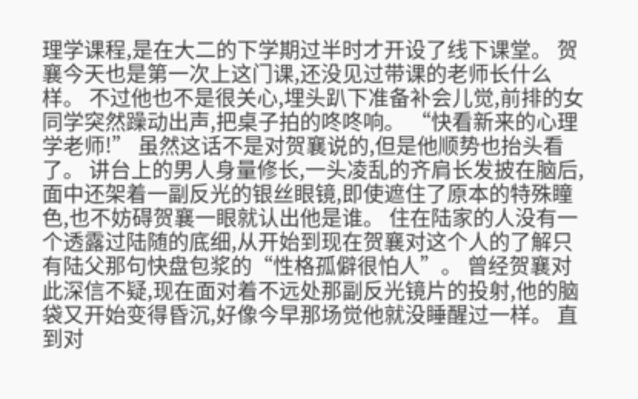理学课程,是在大二的下学期过半时才开设了线下课堂。 贺襄今天也是第一次上这门课,还没见过带课的老师长什么样。 不过他也不是很关心,埋头趴下准备补会儿觉,前排的女同学突然躁动出声,把桌子拍的咚咚响。 “快看新来的心理学老师!” 虽然这话不是对贺襄说的,但是他顺势也抬头看了。 讲台上的男人身量修长,一头凌乱的齐肩长发披在脑后,面中还架着一副反光的银丝眼镜,即使遮住了原本的特殊瞳色,也不妨碍贺襄一眼就认出他是谁。 住在陆家的人没有一个透露过陆随的底细,从开始到现在贺襄对这个人的了解只有陆父那句快盘包浆的“性格孤僻很怕人”。 曾经贺襄对此深信不疑,现在面对着不远处那副反光镜片的投射,他的脑袋又开始变得昏沉,好像今早那场觉他就没睡醒过一样。 直到对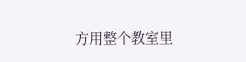方用整个教室里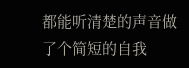都能听清楚的声音做了个简短的自我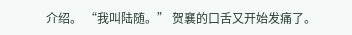介绍。 “我叫陆随。” 贺襄的口舌又开始发痛了。